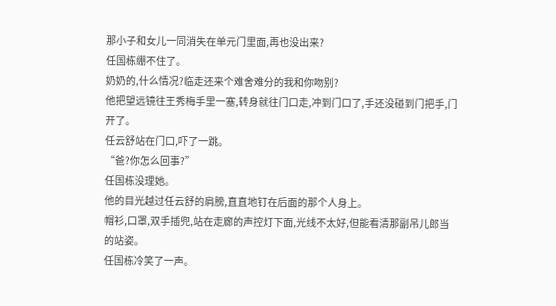那小子和女儿一同消失在单元门里面,再也没出来?
任国栋绷不住了。
奶奶的,什么情况?临走还来个难舍难分的我和你吻别?
他把望远镜往王秀梅手里一塞,转身就往门口走,冲到门口了,手还没碰到门把手,门开了。
任云舒站在门口,吓了一跳。
“爸?你怎么回事?”
任国栋没理她。
他的目光越过任云舒的肩膀,直直地钉在后面的那个人身上。
帽衫,口罩,双手插兜,站在走廊的声控灯下面,光线不太好,但能看清那副吊儿郎当的站姿。
任国栋冷笑了一声。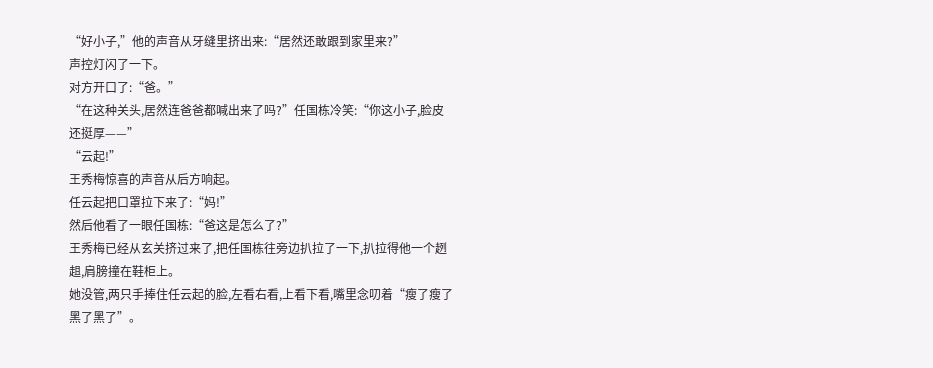“好小子,”他的声音从牙缝里挤出来:“居然还敢跟到家里来?”
声控灯闪了一下。
对方开口了:“爸。”
“在这种关头,居然连爸爸都喊出来了吗?”任国栋冷笑:“你这小子,脸皮还挺厚——”
“云起!”
王秀梅惊喜的声音从后方响起。
任云起把口罩拉下来了:“妈!”
然后他看了一眼任国栋:“爸这是怎么了?”
王秀梅已经从玄关挤过来了,把任国栋往旁边扒拉了一下,扒拉得他一个趔趄,肩膀撞在鞋柜上。
她没管,两只手捧住任云起的脸,左看右看,上看下看,嘴里念叨着“瘦了瘦了黑了黑了”。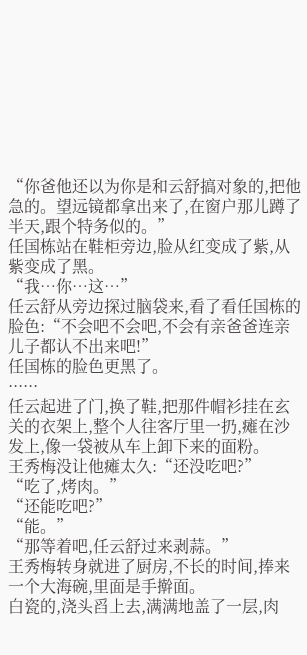“你爸他还以为你是和云舒搞对象的,把他急的。望远镜都拿出来了,在窗户那儿蹲了半天,跟个特务似的。”
任国栋站在鞋柜旁边,脸从红变成了紫,从紫变成了黑。
“我…你…这…”
任云舒从旁边探过脑袋来,看了看任国栋的脸色:“不会吧不会吧,不会有亲爸爸连亲儿子都认不出来吧!”
任国栋的脸色更黑了。
······
任云起进了门,换了鞋,把那件帽衫挂在玄关的衣架上,整个人往客厅里一扔,瘫在沙发上,像一袋被从车上卸下来的面粉。
王秀梅没让他瘫太久:“还没吃吧?”
“吃了,烤肉。”
“还能吃吧?”
“能。”
“那等着吧,任云舒过来剥蒜。”
王秀梅转身就进了厨房,不长的时间,捧来一个大海碗,里面是手擀面。
白瓷的,浇头舀上去,满满地盖了一层,肉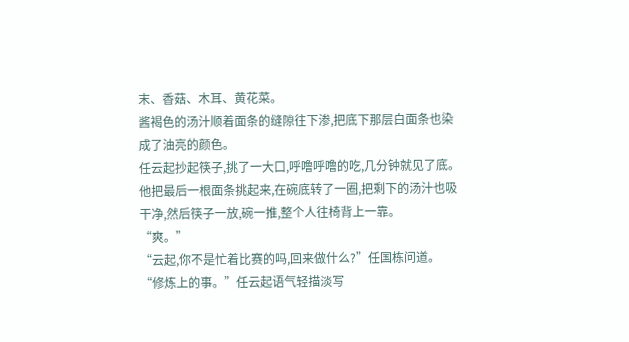末、香菇、木耳、黄花菜。
酱褐色的汤汁顺着面条的缝隙往下渗,把底下那层白面条也染成了油亮的颜色。
任云起抄起筷子,挑了一大口,呼噜呼噜的吃,几分钟就见了底。
他把最后一根面条挑起来,在碗底转了一圈,把剩下的汤汁也吸干净,然后筷子一放,碗一推,整个人往椅背上一靠。
“爽。”
“云起,你不是忙着比赛的吗,回来做什么?”任国栋问道。
“修炼上的事。”任云起语气轻描淡写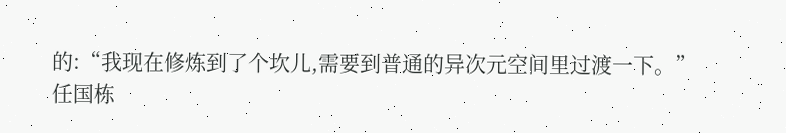的:“我现在修炼到了个坎儿,需要到普通的异次元空间里过渡一下。”
任国栋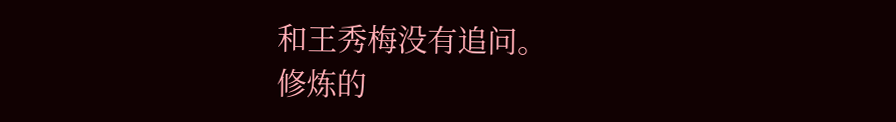和王秀梅没有追问。
修炼的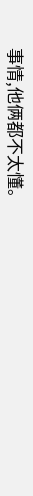事情,他俩都不太懂。